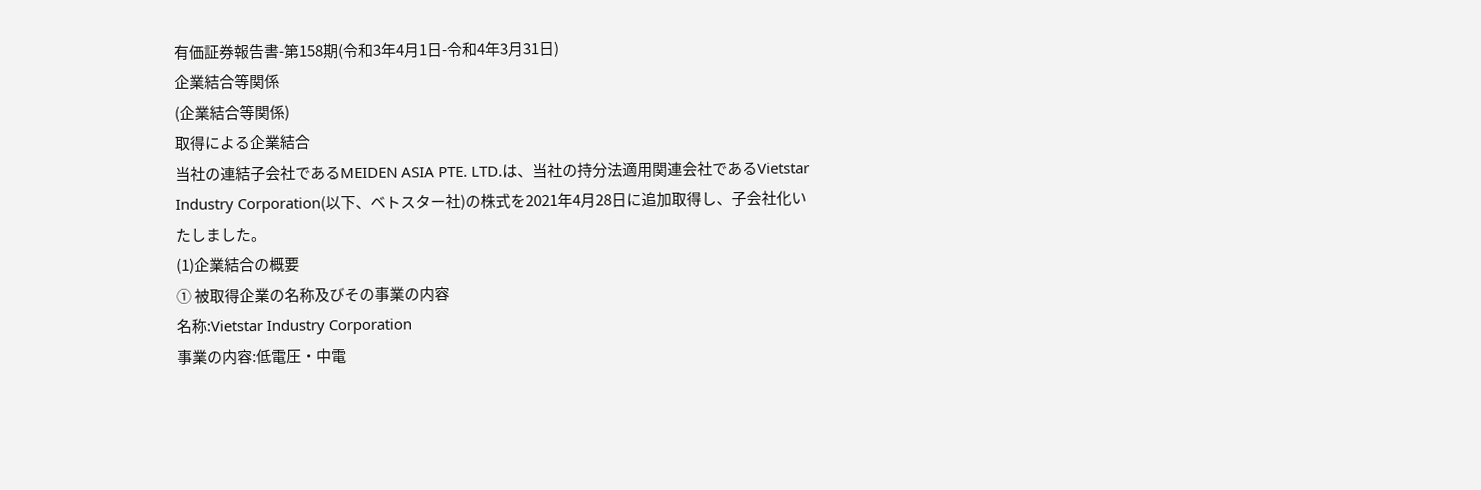有価証券報告書-第158期(令和3年4月1日-令和4年3月31日)
企業結合等関係
(企業結合等関係)
取得による企業結合
当社の連結子会社であるMEIDEN ASIA PTE. LTD.は、当社の持分法適用関連会社であるVietstar Industry Corporation(以下、ベトスター社)の株式を2021年4月28日に追加取得し、子会社化いたしました。
(1)企業結合の概要
① 被取得企業の名称及びその事業の内容
名称:Vietstar Industry Corporation
事業の内容:低電圧・中電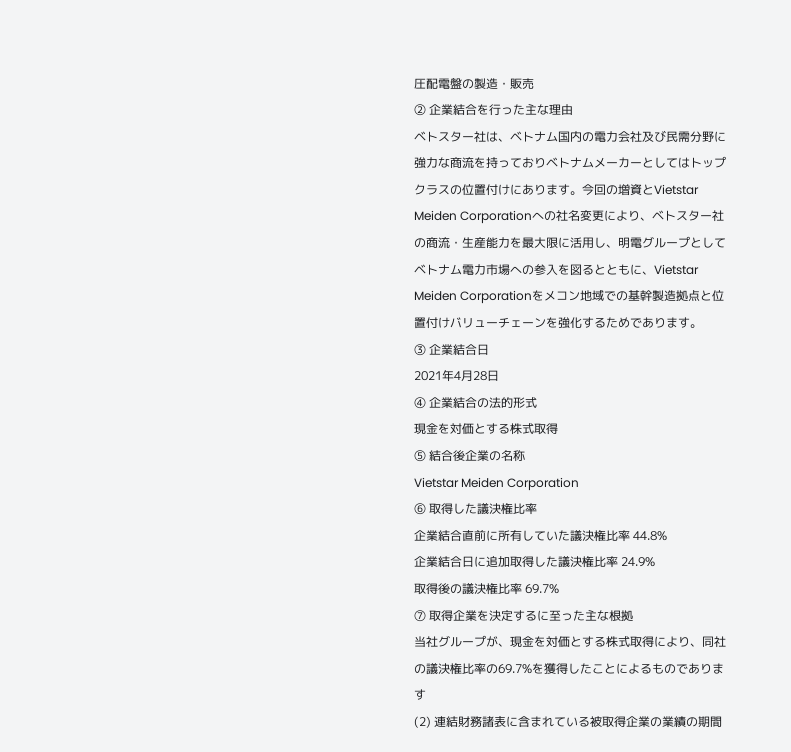圧配電盤の製造・販売
② 企業結合を行った主な理由
ベトスター社は、ベトナム国内の電力会社及び民需分野に強力な商流を持っておりベトナムメーカーとしてはトップクラスの位置付けにあります。今回の増資とVietstar Meiden Corporationへの社名変更により、ベトスター社の商流・生産能力を最大限に活用し、明電グループとしてベトナム電力市場への参入を図るとともに、Vietstar Meiden Corporationをメコン地域での基幹製造拠点と位置付けバリューチェーンを強化するためであります。
③ 企業結合日
2021年4月28日
④ 企業結合の法的形式
現金を対価とする株式取得
⑤ 結合後企業の名称
Vietstar Meiden Corporation
⑥ 取得した議決権比率
企業結合直前に所有していた議決権比率 44.8%
企業結合日に追加取得した議決権比率 24.9%
取得後の議決権比率 69.7%
⑦ 取得企業を決定するに至った主な根拠
当社グループが、現金を対価とする株式取得により、同社の議決権比率の69.7%を獲得したことによるものであります
(2) 連結財務諸表に含まれている被取得企業の業績の期間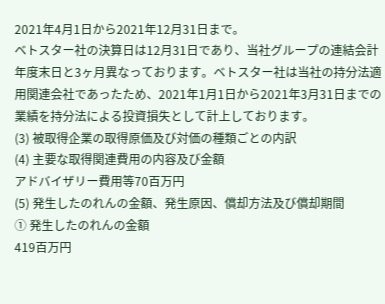2021年4月1日から2021年12月31日まで。
ベトスター社の決算日は12月31日であり、当社グループの連結会計年度末日と3ヶ月異なっております。ベトスター社は当社の持分法適用関連会社であったため、2021年1月1日から2021年3月31日までの業績を持分法による投資損失として計上しております。
(3) 被取得企業の取得原価及び対価の種類ごとの内訳
(4) 主要な取得関連費用の内容及び金額
アドバイザリー費用等70百万円
(5) 発生したのれんの金額、発生原因、償却方法及び償却期間
① 発生したのれんの金額
419百万円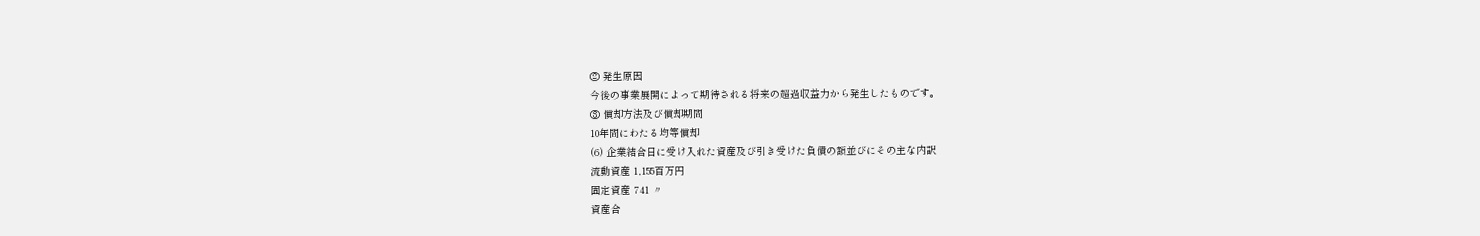② 発生原因
今後の事業展開によって期待される将来の超過収益力から発生したものです。
③ 償却方法及び償却期間
10年間にわたる均等償却
(6) 企業結合日に受け入れた資産及び引き受けた負債の額並びにその主な内訳
流動資産 1,155百万円
固定資産 741 〃
資産合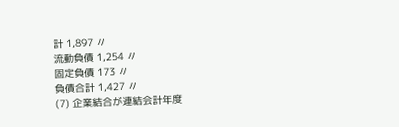計 1,897 〃
流動負債 1,254 〃
固定負債 173 〃
負債合計 1,427 〃
(7) 企業結合が連結会計年度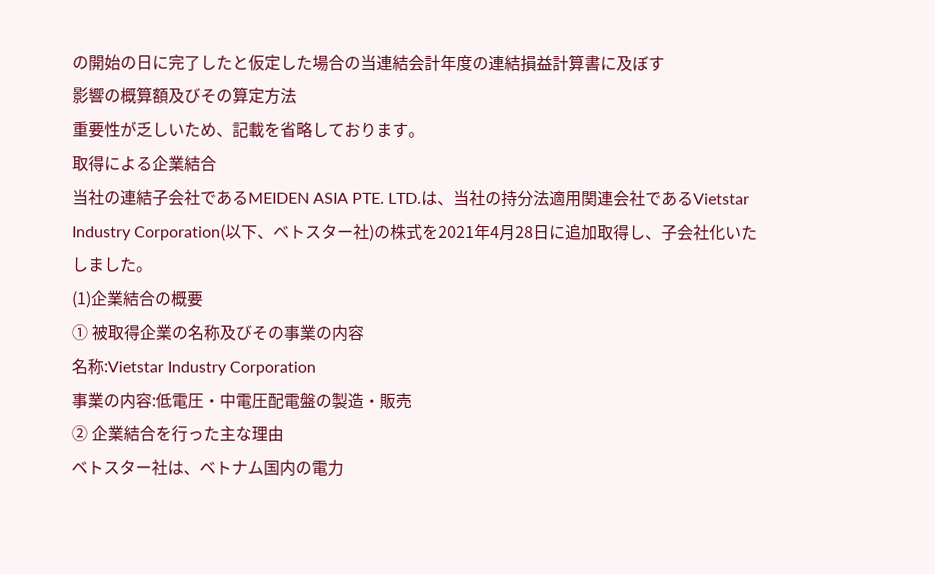の開始の日に完了したと仮定した場合の当連結会計年度の連結損益計算書に及ぼす
影響の概算額及びその算定方法
重要性が乏しいため、記載を省略しております。
取得による企業結合
当社の連結子会社であるMEIDEN ASIA PTE. LTD.は、当社の持分法適用関連会社であるVietstar Industry Corporation(以下、ベトスター社)の株式を2021年4月28日に追加取得し、子会社化いたしました。
(1)企業結合の概要
① 被取得企業の名称及びその事業の内容
名称:Vietstar Industry Corporation
事業の内容:低電圧・中電圧配電盤の製造・販売
② 企業結合を行った主な理由
ベトスター社は、ベトナム国内の電力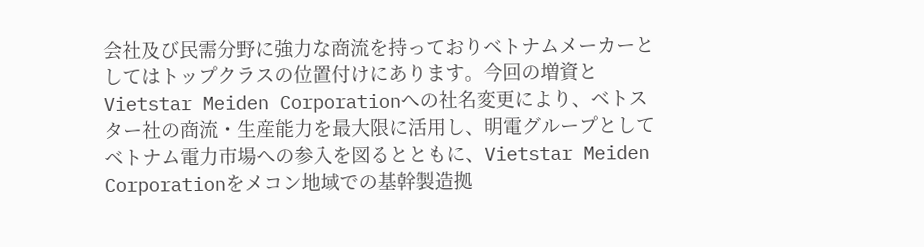会社及び民需分野に強力な商流を持っておりベトナムメーカーとしてはトップクラスの位置付けにあります。今回の増資とVietstar Meiden Corporationへの社名変更により、ベトスター社の商流・生産能力を最大限に活用し、明電グループとしてベトナム電力市場への参入を図るとともに、Vietstar Meiden Corporationをメコン地域での基幹製造拠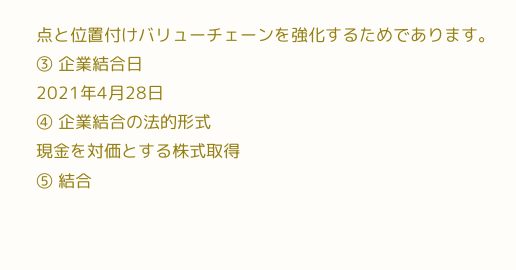点と位置付けバリューチェーンを強化するためであります。
③ 企業結合日
2021年4月28日
④ 企業結合の法的形式
現金を対価とする株式取得
⑤ 結合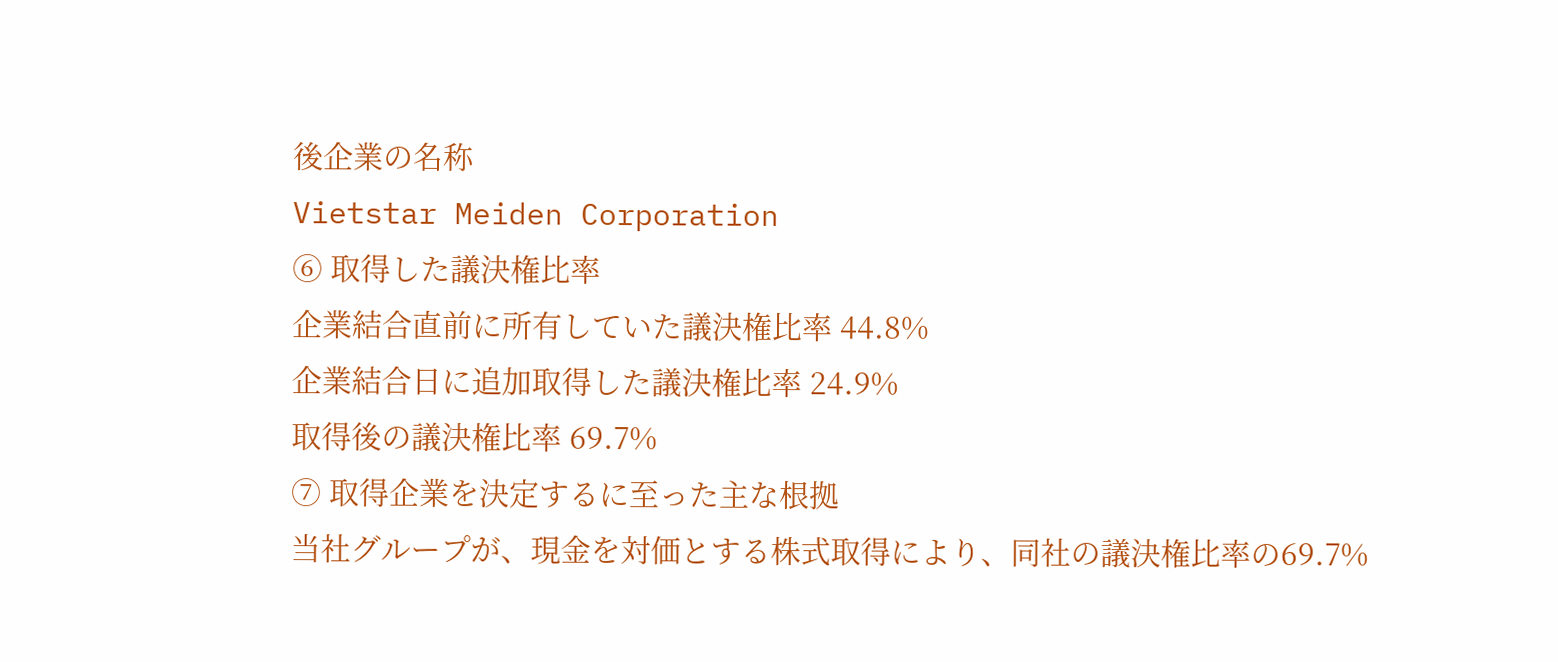後企業の名称
Vietstar Meiden Corporation
⑥ 取得した議決権比率
企業結合直前に所有していた議決権比率 44.8%
企業結合日に追加取得した議決権比率 24.9%
取得後の議決権比率 69.7%
⑦ 取得企業を決定するに至った主な根拠
当社グループが、現金を対価とする株式取得により、同社の議決権比率の69.7%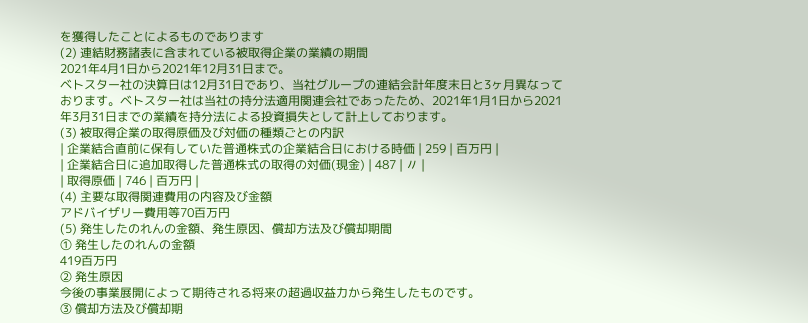を獲得したことによるものであります
(2) 連結財務諸表に含まれている被取得企業の業績の期間
2021年4月1日から2021年12月31日まで。
ベトスター社の決算日は12月31日であり、当社グループの連結会計年度末日と3ヶ月異なっております。ベトスター社は当社の持分法適用関連会社であったため、2021年1月1日から2021年3月31日までの業績を持分法による投資損失として計上しております。
(3) 被取得企業の取得原価及び対価の種類ごとの内訳
| 企業結合直前に保有していた普通株式の企業結合日における時価 | 259 | 百万円 |
| 企業結合日に追加取得した普通株式の取得の対価(現金) | 487 | 〃 |
| 取得原価 | 746 | 百万円 |
(4) 主要な取得関連費用の内容及び金額
アドバイザリー費用等70百万円
(5) 発生したのれんの金額、発生原因、償却方法及び償却期間
① 発生したのれんの金額
419百万円
② 発生原因
今後の事業展開によって期待される将来の超過収益力から発生したものです。
③ 償却方法及び償却期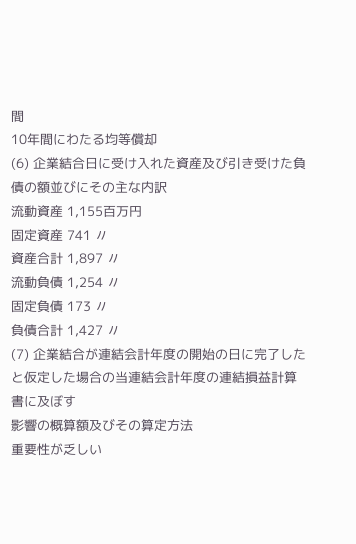間
10年間にわたる均等償却
(6) 企業結合日に受け入れた資産及び引き受けた負債の額並びにその主な内訳
流動資産 1,155百万円
固定資産 741 〃
資産合計 1,897 〃
流動負債 1,254 〃
固定負債 173 〃
負債合計 1,427 〃
(7) 企業結合が連結会計年度の開始の日に完了したと仮定した場合の当連結会計年度の連結損益計算書に及ぼす
影響の概算額及びその算定方法
重要性が乏しい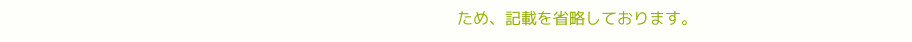ため、記載を省略しております。